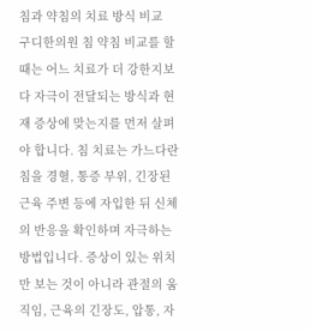침과 약침의 치료 방식 비교
구디한의원 침 약침 비교를 할 때는 어느 치료가 더 강한지보다 자극이 전달되는 방식과 현재 증상에 맞는지를 먼저 살펴야 합니다. 침 치료는 가느다란 침을 경혈, 통증 부위, 긴장된 근육 주변 등에 자입한 뒤 신체의 반응을 확인하며 자극하는 방법입니다. 증상이 있는 위치만 보는 것이 아니라 관절의 움직임, 근육의 긴장도, 압통, 자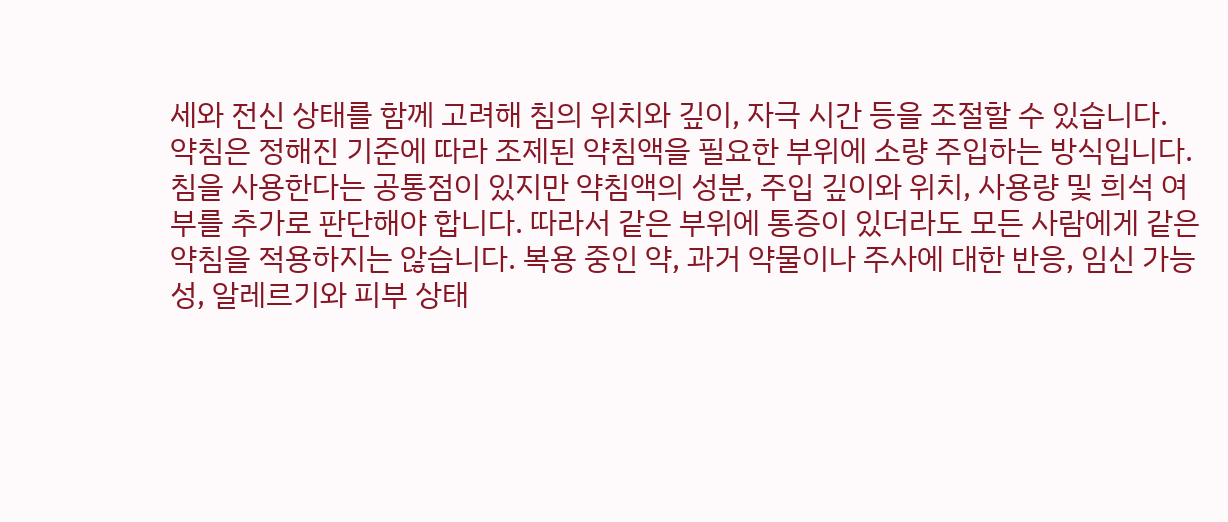세와 전신 상태를 함께 고려해 침의 위치와 깊이, 자극 시간 등을 조절할 수 있습니다.
약침은 정해진 기준에 따라 조제된 약침액을 필요한 부위에 소량 주입하는 방식입니다. 침을 사용한다는 공통점이 있지만 약침액의 성분, 주입 깊이와 위치, 사용량 및 희석 여부를 추가로 판단해야 합니다. 따라서 같은 부위에 통증이 있더라도 모든 사람에게 같은 약침을 적용하지는 않습니다. 복용 중인 약, 과거 약물이나 주사에 대한 반응, 임신 가능성, 알레르기와 피부 상태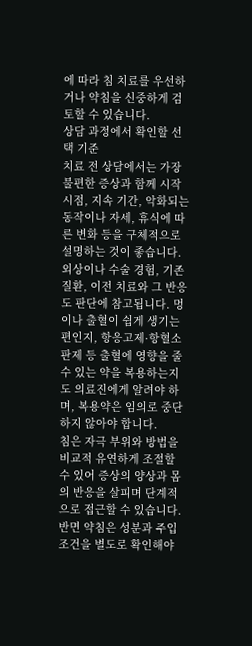에 따라 침 치료를 우선하거나 약침을 신중하게 검토할 수 있습니다.
상담 과정에서 확인할 선택 기준
치료 전 상담에서는 가장 불편한 증상과 함께 시작 시점, 지속 기간, 악화되는 동작이나 자세, 휴식에 따른 변화 등을 구체적으로 설명하는 것이 좋습니다. 외상이나 수술 경험, 기존 질환, 이전 치료와 그 반응도 판단에 참고됩니다. 멍이나 출혈이 쉽게 생기는 편인지, 항응고제·항혈소판제 등 출혈에 영향을 줄 수 있는 약을 복용하는지도 의료진에게 알려야 하며, 복용약은 임의로 중단하지 않아야 합니다.
침은 자극 부위와 방법을 비교적 유연하게 조절할 수 있어 증상의 양상과 몸의 반응을 살피며 단계적으로 접근할 수 있습니다. 반면 약침은 성분과 주입 조건을 별도로 확인해야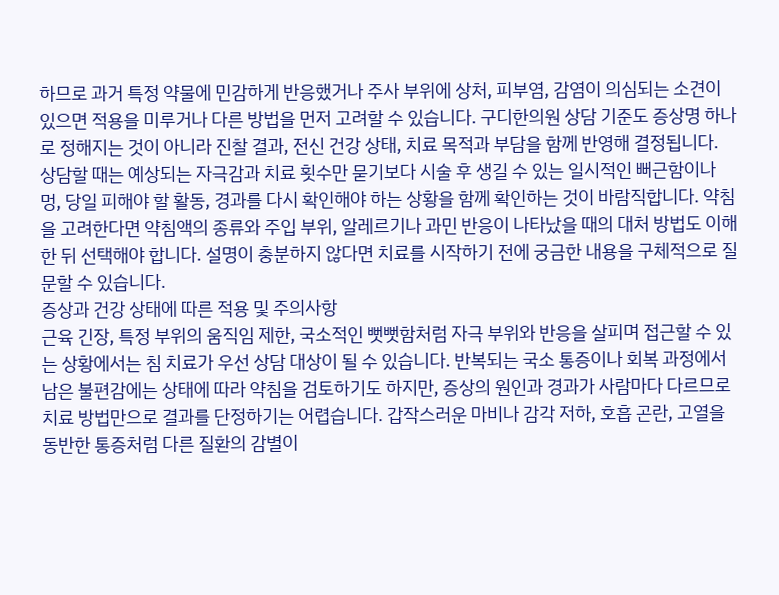하므로 과거 특정 약물에 민감하게 반응했거나 주사 부위에 상처, 피부염, 감염이 의심되는 소견이 있으면 적용을 미루거나 다른 방법을 먼저 고려할 수 있습니다. 구디한의원 상담 기준도 증상명 하나로 정해지는 것이 아니라 진찰 결과, 전신 건강 상태, 치료 목적과 부담을 함께 반영해 결정됩니다.
상담할 때는 예상되는 자극감과 치료 횟수만 묻기보다 시술 후 생길 수 있는 일시적인 뻐근함이나 멍, 당일 피해야 할 활동, 경과를 다시 확인해야 하는 상황을 함께 확인하는 것이 바람직합니다. 약침을 고려한다면 약침액의 종류와 주입 부위, 알레르기나 과민 반응이 나타났을 때의 대처 방법도 이해한 뒤 선택해야 합니다. 설명이 충분하지 않다면 치료를 시작하기 전에 궁금한 내용을 구체적으로 질문할 수 있습니다.
증상과 건강 상태에 따른 적용 및 주의사항
근육 긴장, 특정 부위의 움직임 제한, 국소적인 뻣뻣함처럼 자극 부위와 반응을 살피며 접근할 수 있는 상황에서는 침 치료가 우선 상담 대상이 될 수 있습니다. 반복되는 국소 통증이나 회복 과정에서 남은 불편감에는 상태에 따라 약침을 검토하기도 하지만, 증상의 원인과 경과가 사람마다 다르므로 치료 방법만으로 결과를 단정하기는 어렵습니다. 갑작스러운 마비나 감각 저하, 호흡 곤란, 고열을 동반한 통증처럼 다른 질환의 감별이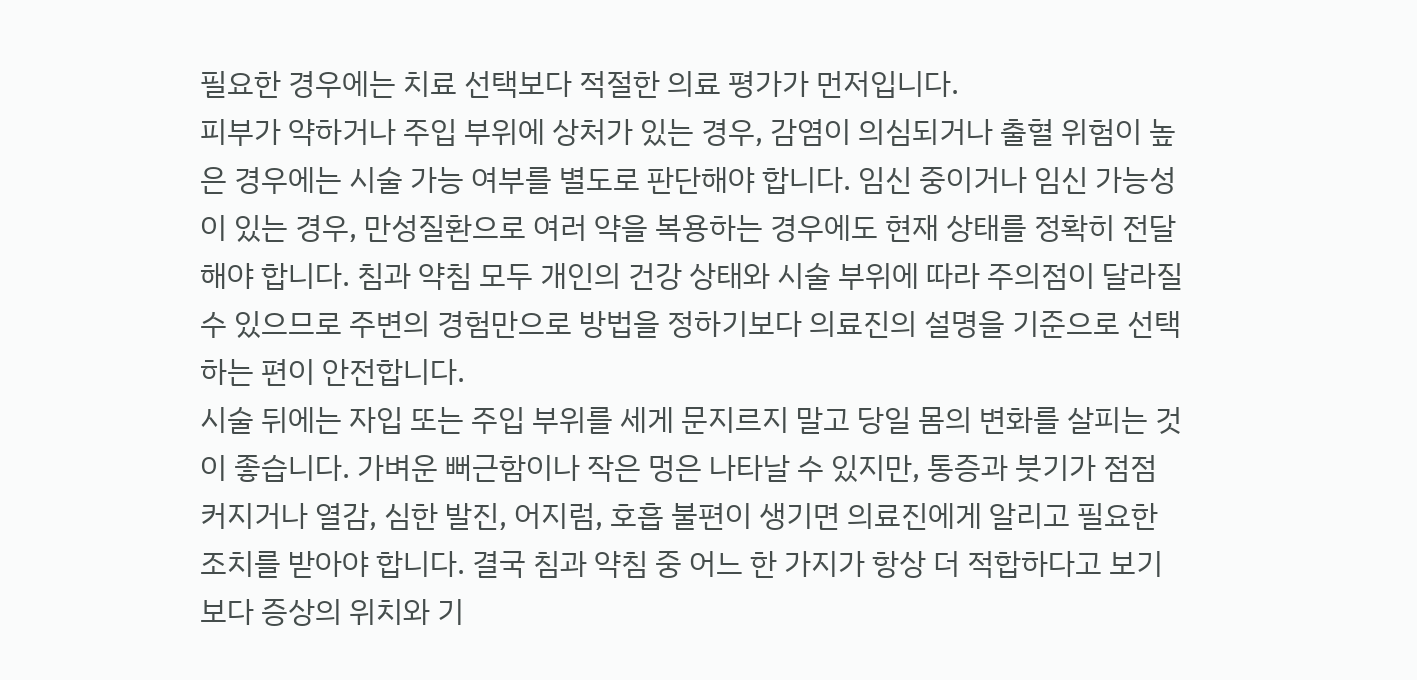필요한 경우에는 치료 선택보다 적절한 의료 평가가 먼저입니다.
피부가 약하거나 주입 부위에 상처가 있는 경우, 감염이 의심되거나 출혈 위험이 높은 경우에는 시술 가능 여부를 별도로 판단해야 합니다. 임신 중이거나 임신 가능성이 있는 경우, 만성질환으로 여러 약을 복용하는 경우에도 현재 상태를 정확히 전달해야 합니다. 침과 약침 모두 개인의 건강 상태와 시술 부위에 따라 주의점이 달라질 수 있으므로 주변의 경험만으로 방법을 정하기보다 의료진의 설명을 기준으로 선택하는 편이 안전합니다.
시술 뒤에는 자입 또는 주입 부위를 세게 문지르지 말고 당일 몸의 변화를 살피는 것이 좋습니다. 가벼운 뻐근함이나 작은 멍은 나타날 수 있지만, 통증과 붓기가 점점 커지거나 열감, 심한 발진, 어지럼, 호흡 불편이 생기면 의료진에게 알리고 필요한 조치를 받아야 합니다. 결국 침과 약침 중 어느 한 가지가 항상 더 적합하다고 보기보다 증상의 위치와 기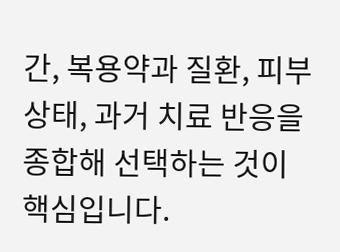간, 복용약과 질환, 피부 상태, 과거 치료 반응을 종합해 선택하는 것이 핵심입니다.